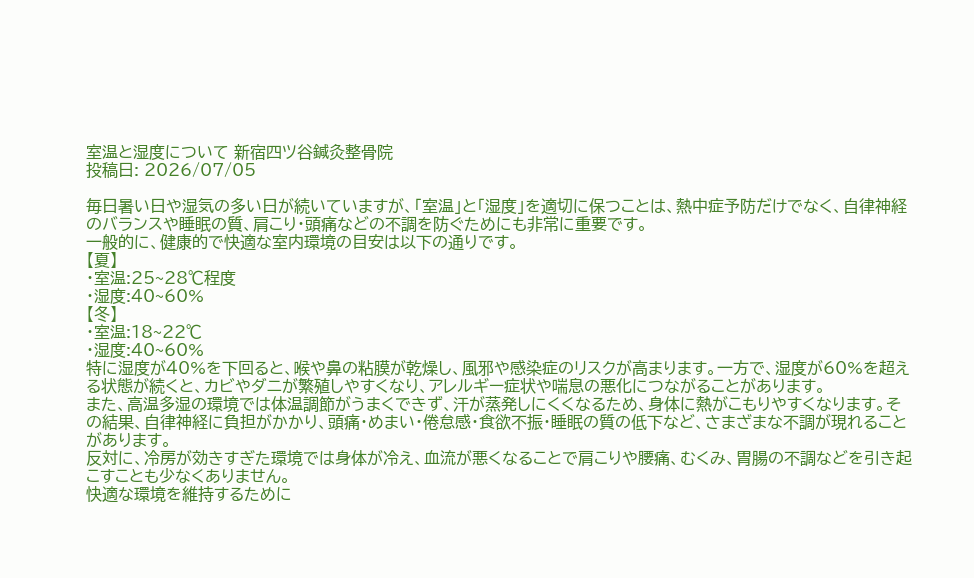室温と湿度について 新宿四ツ谷鍼灸整骨院
投稿日: 2026/07/05

毎日暑い日や湿気の多い日が続いていますが、「室温」と「湿度」を適切に保つことは、熱中症予防だけでなく、自律神経のバランスや睡眠の質、肩こり・頭痛などの不調を防ぐためにも非常に重要です。
一般的に、健康的で快適な室内環境の目安は以下の通りです。
【夏】
・室温:25~28℃程度
・湿度:40~60%
【冬】
・室温:18~22℃
・湿度:40~60%
特に湿度が40%を下回ると、喉や鼻の粘膜が乾燥し、風邪や感染症のリスクが高まります。一方で、湿度が60%を超える状態が続くと、カビやダニが繁殖しやすくなり、アレルギー症状や喘息の悪化につながることがあります。
また、高温多湿の環境では体温調節がうまくできず、汗が蒸発しにくくなるため、身体に熱がこもりやすくなります。その結果、自律神経に負担がかかり、頭痛・めまい・倦怠感・食欲不振・睡眠の質の低下など、さまざまな不調が現れることがあります。
反対に、冷房が効きすぎた環境では身体が冷え、血流が悪くなることで肩こりや腰痛、むくみ、胃腸の不調などを引き起こすことも少なくありません。
快適な環境を維持するために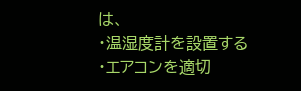は、
・温湿度計を設置する
・エアコンを適切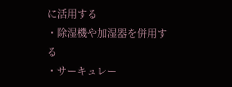に活用する
・除湿機や加湿器を併用する
・サーキュレー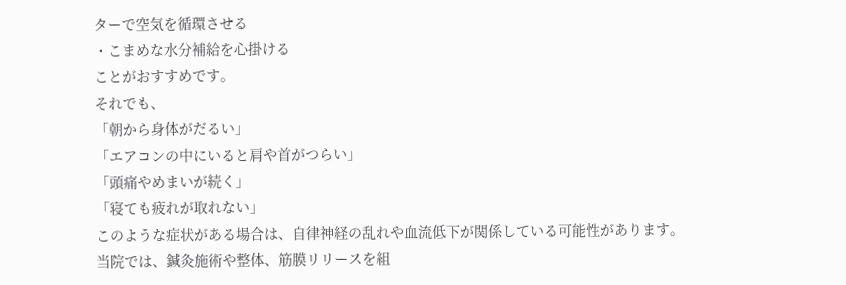ターで空気を循環させる
・こまめな水分補給を心掛ける
ことがおすすめです。
それでも、
「朝から身体がだるい」
「エアコンの中にいると肩や首がつらい」
「頭痛やめまいが続く」
「寝ても疲れが取れない」
このような症状がある場合は、自律神経の乱れや血流低下が関係している可能性があります。
当院では、鍼灸施術や整体、筋膜リリースを組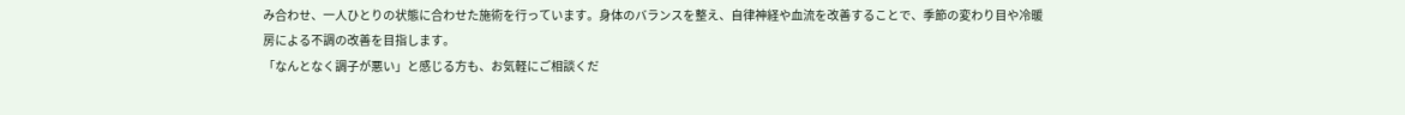み合わせ、一人ひとりの状態に合わせた施術を行っています。身体のバランスを整え、自律神経や血流を改善することで、季節の変わり目や冷暖房による不調の改善を目指します。
「なんとなく調子が悪い」と感じる方も、お気軽にご相談くだ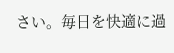さい。毎日を快適に過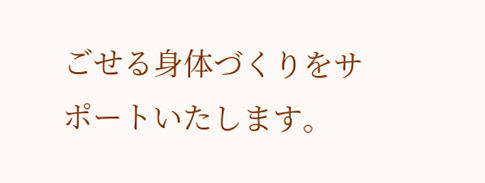ごせる身体づくりをサポートいたします。